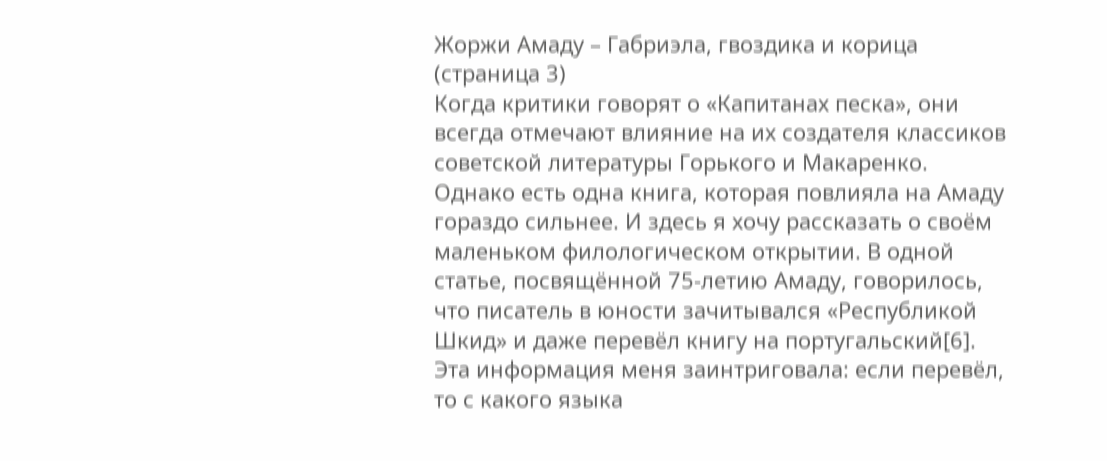Жоржи Амаду – Габриэла, гвоздика и корица (страница 3)
Когда критики говорят о «Капитанах песка», они всегда отмечают влияние на их создателя классиков советской литературы Горького и Макаренко. Однако есть одна книга, которая повлияла на Амаду гораздо сильнее. И здесь я хочу рассказать о своём маленьком филологическом открытии. В одной статье, посвящённой 75-летию Амаду, говорилось, что писатель в юности зачитывался «Республикой Шкид» и даже перевёл книгу на португальский[6]. Эта информация меня заинтриговала: если перевёл, то с какого языка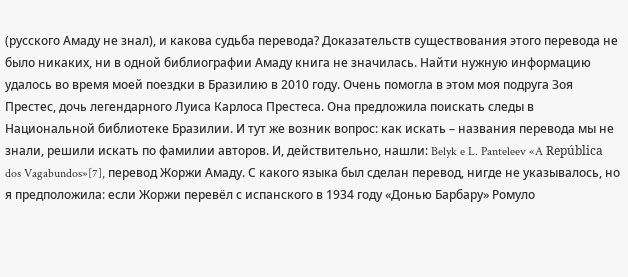(русского Амаду не знал), и какова судьба перевода? Доказательств существования этого перевода не было никаких, ни в одной библиографии Амаду книга не значилась. Найти нужную информацию удалось во время моей поездки в Бразилию в 2010 году. Очень помогла в этом моя подруга Зоя Престес, дочь легендарного Луиса Карлоса Престеса. Она предложила поискать следы в Национальной библиотеке Бразилии. И тут же возник вопрос: как искать – названия перевода мы не знали, решили искать по фамилии авторов. И, действительно, нашли: Belyk e L. Panteleev «A República dos Vagabundos»[7], перевод Жоржи Амаду. С какого языка был сделан перевод, нигде не указывалось, но я предположила: если Жоржи перевёл с испанского в 1934 году «Донью Барбару» Ромуло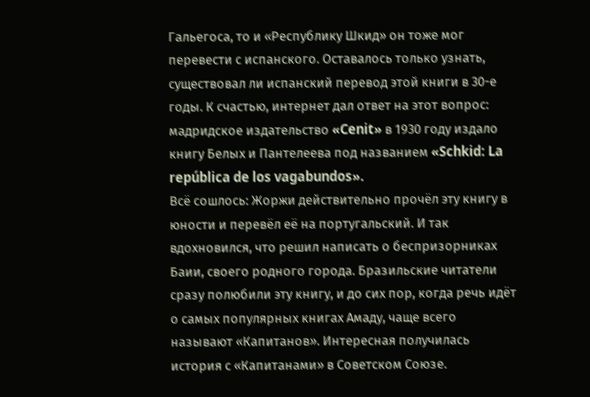Гальегоса, то и «Республику Шкид» он тоже мог перевести с испанского. Оставалось только узнать, существовал ли испанский перевод этой книги в 30-е годы. К счастью, интернет дал ответ на этот вопрос: мадридское издательство «Cenit» в 1930 году издало книгу Белых и Пантелеева под названием «Schkid: La república de los vagabundos».
Всё сошлось: Жоржи действительно прочёл эту книгу в юности и перевёл её на португальский. И так вдохновился, что решил написать о беспризорниках Баии, своего родного города. Бразильские читатели сразу полюбили эту книгу, и до сих пор, когда речь идёт о самых популярных книгах Амаду, чаще всего называют «Капитанов». Интересная получилась история с «Капитанами» в Советском Союзе.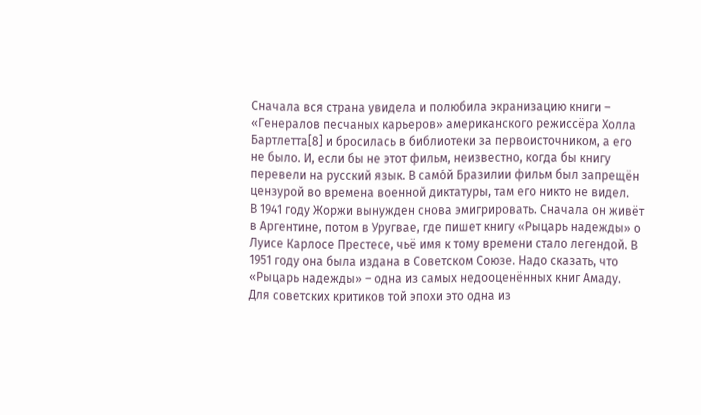Сначала вся страна увидела и полюбила экранизацию книги – «Генералов песчаных карьеров» американского режиссёра Холла Бартлетта[8] и бросилась в библиотеки за первоисточником, а его не было. И, если бы не этот фильм, неизвестно, когда бы книгу перевели на русский язык. В само́й Бразилии фильм был запрещён цензурой во времена военной диктатуры, там его никто не видел.
В 1941 году Жоржи вынужден снова эмигрировать. Сначала он живёт в Аргентине, потом в Уругвае, где пишет книгу «Рыцарь надежды» о Луисе Карлосе Престесе, чьё имя к тому времени стало легендой. В 1951 году она была издана в Советском Союзе. Надо сказать, что «Рыцарь надежды» – одна из самых недооценённых книг Амаду. Для советских критиков той эпохи это одна из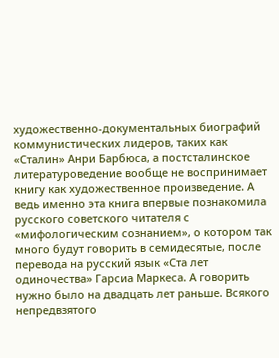художественно-документальных биографий коммунистических лидеров, таких как «Сталин» Анри Барбюса, а постсталинское литературоведение вообще не воспринимает книгу как художественное произведение. А ведь именно эта книга впервые познакомила русского советского читателя с «мифологическим сознанием», о котором так много будут говорить в семидесятые, после перевода на русский язык «Ста лет одиночества» Гарсиа Маркеса. А говорить нужно было на двадцать лет раньше. Всякого непредвзятого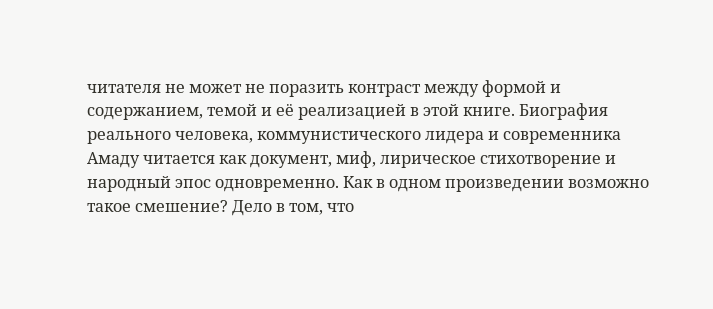читателя не может не поразить контраст между формой и содержанием, темой и её реализацией в этой книге. Биография реального человека, коммунистического лидера и современника Амаду читается как документ, миф, лирическое стихотворение и народный эпос одновременно. Как в одном произведении возможно такое смешение? Дело в том, что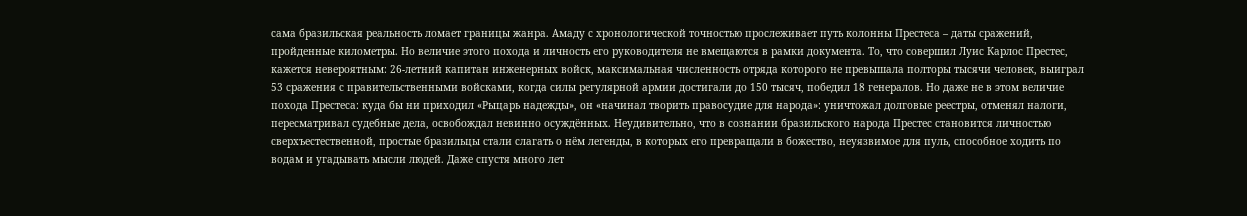сама бразильская реальность ломает границы жанра. Амаду с хронологической точностью прослеживает путь колонны Престеса – даты сражений, пройденные километры. Но величие этого похода и личность его руководителя не вмещаются в рамки документа. То, что совершил Луис Карлос Престес, кажется невероятным: 26-летний капитан инженерных войск, максимальная численность отряда которого не превышала полторы тысячи человек, выиграл 53 сражения с правительственными войсками, когда силы регулярной армии достигали до 150 тысяч, победил 18 генералов. Но даже не в этом величие похода Престеса: куда бы ни приходил «Рыцарь надежды», он «начинал творить правосудие для народа»: уничтожал долговые реестры, отменял налоги, пересматривал судебные дела, освобождал невинно осуждённых. Неудивительно, что в сознании бразильского народа Престес становится личностью сверхъестественной, простые бразильцы стали слагать о нём легенды, в которых его превращали в божество, неуязвимое для пуль, способное ходить по водам и угадывать мысли людей. Даже спустя много лет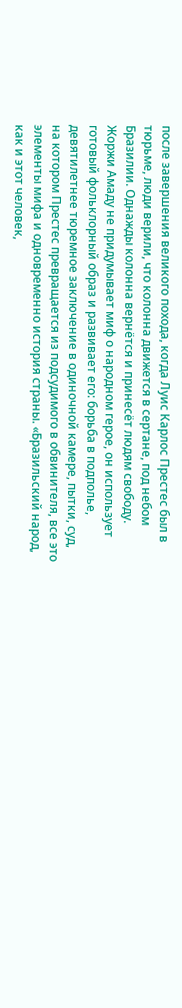после завершения великого похода, когда Луис Карлос Престес был в тюрьме, люди верили, что колонна движется в сертане, под небом Бразилии. Однажды колонна вернётся и принесёт людям свободу. Жоржи Амаду не придумывает миф о народном герое, он использует готовый фольклорный образ и развивает его: борьба в подполье, девятилетнее тюремное заключение в одиночной камере, пытки, суд, на котором Престес превращается из подсудимого в обвинителя, все это элементы мифа и одновременно история страны. «Бразильский народ, как и этот человек,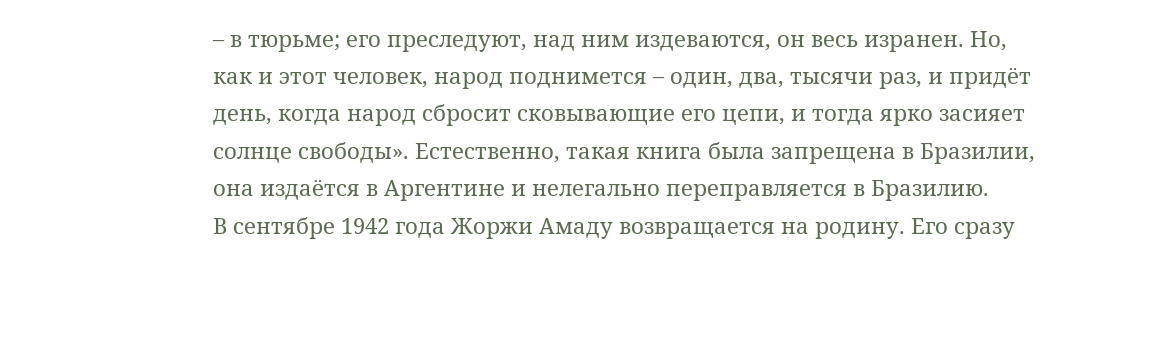– в тюрьме; его преследуют, над ним издеваются, он весь изранен. Но, как и этот человек, народ поднимется – один, два, тысячи раз, и придёт день, когда народ сбросит сковывающие его цепи, и тогда ярко засияет солнце свободы». Естественно, такая книга была запрещена в Бразилии, она издаётся в Аргентине и нелегально переправляется в Бразилию.
В сентябре 1942 года Жоржи Амаду возвращается на родину. Его сразу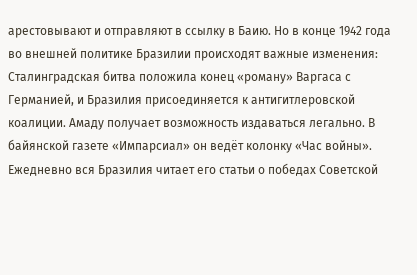арестовывают и отправляют в ссылку в Баию. Но в конце 1942 года во внешней политике Бразилии происходят важные изменения: Сталинградская битва положила конец «роману» Варгаса с Германией, и Бразилия присоединяется к антигитлеровской коалиции. Амаду получает возможность издаваться легально. В байянской газете «Импарсиал» он ведёт колонку «Час войны». Ежедневно вся Бразилия читает его статьи о победах Советской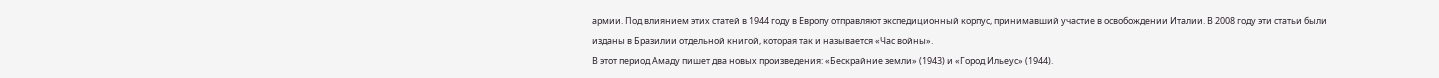армии. Под влиянием этих статей в 1944 году в Европу отправляют экспедиционный корпус, принимавший участие в освобождении Италии. В 2008 году эти статьи были изданы в Бразилии отдельной книгой, которая так и называется «Час войны».
В этот период Амаду пишет два новых произведения: «Бескрайние земли» (1943) и «Город Ильеус» (1944).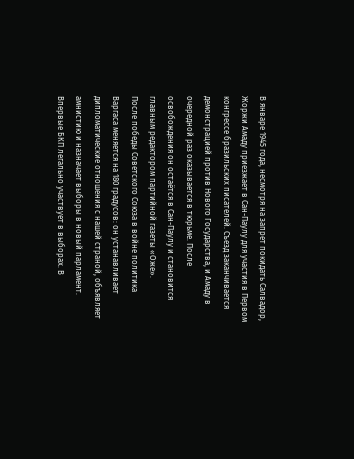В январе 1945 года, несмотря на запрет покидать Салвадор, Жоржи Амаду приезжает в Сан-Паулу для участия в Первом конгрессе бразильских писателей. Съезд заканчивается демонстрацией против Нового Государства, и Амаду в очередной раз оказывается в тюрьме. После освобождения он остаётся в Сан-Паулу и становится главным редактором партийной газеты «Оже».
После победы Советского Союза в войне политика Варгаса меняется на 180 градусов: он устанавливает дипломатические отношения с нашей страной, объявляет амнистию и назначает выборы в новый парламент. Впервые БКП легально участвует в выборах. В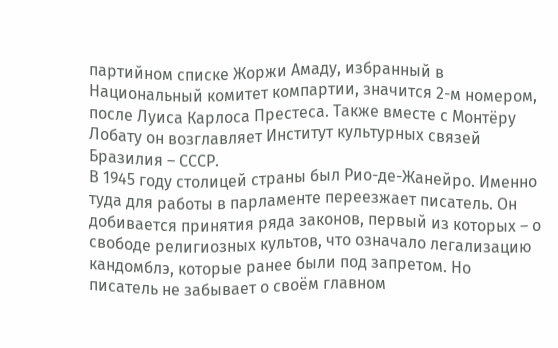партийном списке Жоржи Амаду, избранный в Национальный комитет компартии, значится 2-м номером, после Луиса Карлоса Престеса. Также вместе с Монтёру Лобату он возглавляет Институт культурных связей Бразилия – СССР.
В 1945 году столицей страны был Рио-де-Жанейро. Именно туда для работы в парламенте переезжает писатель. Он добивается принятия ряда законов, первый из которых – о свободе религиозных культов, что означало легализацию кандомблэ, которые ранее были под запретом. Но писатель не забывает о своём главном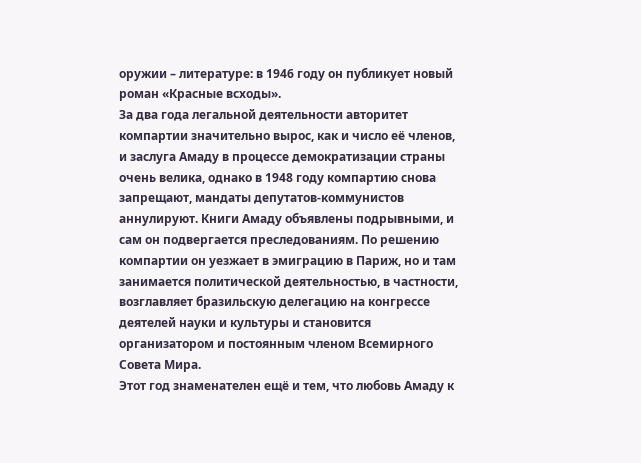оружии – литературе: в 1946 году он публикует новый роман «Красные всходы».
За два года легальной деятельности авторитет компартии значительно вырос, как и число её членов, и заслуга Амаду в процессе демократизации страны очень велика, однако в 1948 году компартию снова запрещают, мандаты депутатов-коммунистов аннулируют. Книги Амаду объявлены подрывными, и сам он подвергается преследованиям. По решению компартии он уезжает в эмиграцию в Париж, но и там занимается политической деятельностью, в частности, возглавляет бразильскую делегацию на конгрессе деятелей науки и культуры и становится организатором и постоянным членом Всемирного Совета Мира.
Этот год знаменателен ещё и тем, что любовь Амаду к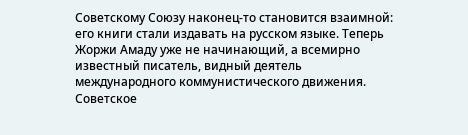Советскому Союзу наконец-то становится взаимной: его книги стали издавать на русском языке. Теперь Жоржи Амаду уже не начинающий, а всемирно известный писатель, видный деятель международного коммунистического движения. Советское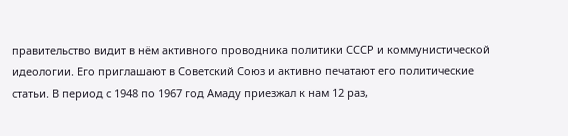правительство видит в нём активного проводника политики СССР и коммунистической идеологии. Его приглашают в Советский Союз и активно печатают его политические статьи. В период с 1948 по 1967 год Амаду приезжал к нам 12 раз,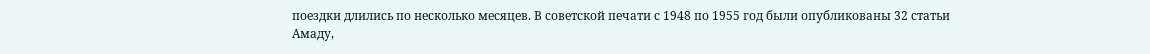поездки длились по несколько месяцев. В советской печати с 1948 по 1955 год были опубликованы 32 статьи Амаду,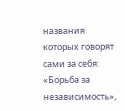названия которых говорят сами за себя: «Борьба за независимость»,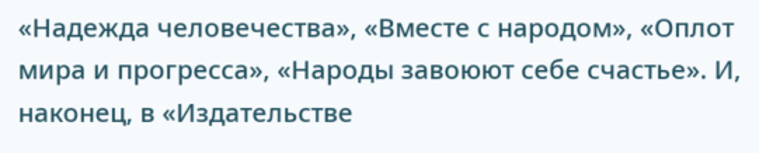«Надежда человечества», «Вместе с народом», «Оплот мира и прогресса», «Народы завоюют себе счастье». И, наконец, в «Издательстве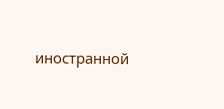иностранной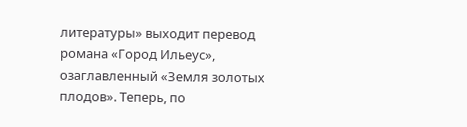литературы» выходит перевод романа «Город Ильеус», озаглавленный «Земля золотых плодов». Теперь, по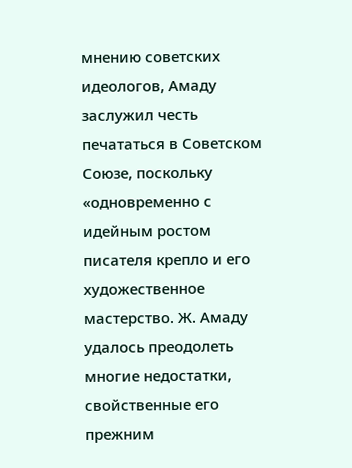мнению советских идеологов, Амаду заслужил честь печататься в Советском Союзе, поскольку «одновременно с идейным ростом писателя крепло и его художественное мастерство. Ж. Амаду удалось преодолеть многие недостатки, свойственные его прежним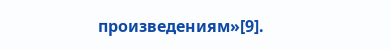произведениям»[9].